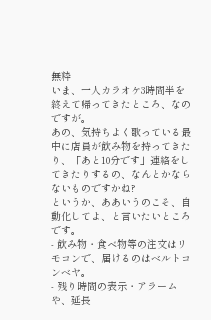無粋
いま、一人カラオケ3時間半を終えて帰ってきたところ、なのですが。
あの、気持ちよく歌っている最中に店員が飲み物を持ってきたり、「あと10分です」連絡をしてきたりするの、なんとかならないものですかね?
というか、ああいうのこそ、自動化してよ、と言いたいところです。
- 飲み物・食べ物等の注文はリモコンで、届けるのはベルトコンベヤ。
- 残り時間の表示・アラームや、延長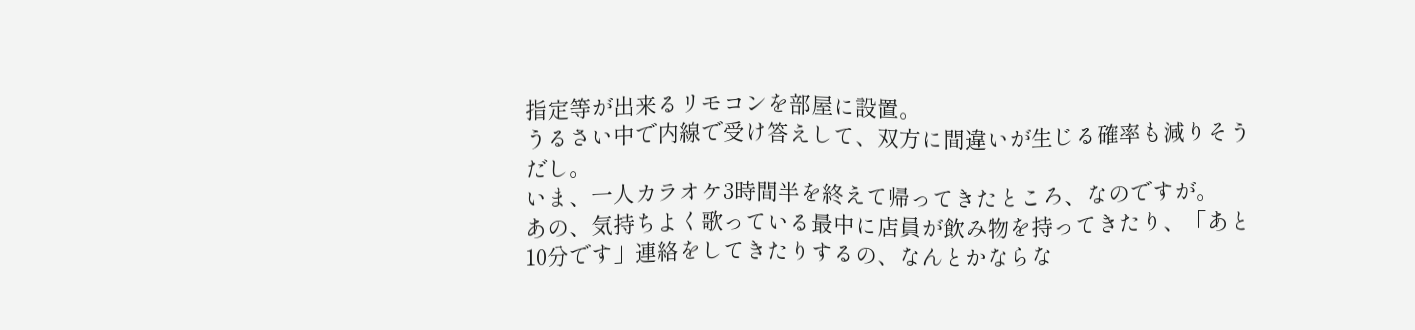指定等が出来るリモコンを部屋に設置。
うるさい中で内線で受け答えして、双方に間違いが生じる確率も減りそうだし。
いま、一人カラオケ3時間半を終えて帰ってきたところ、なのですが。
あの、気持ちよく歌っている最中に店員が飲み物を持ってきたり、「あと10分です」連絡をしてきたりするの、なんとかならな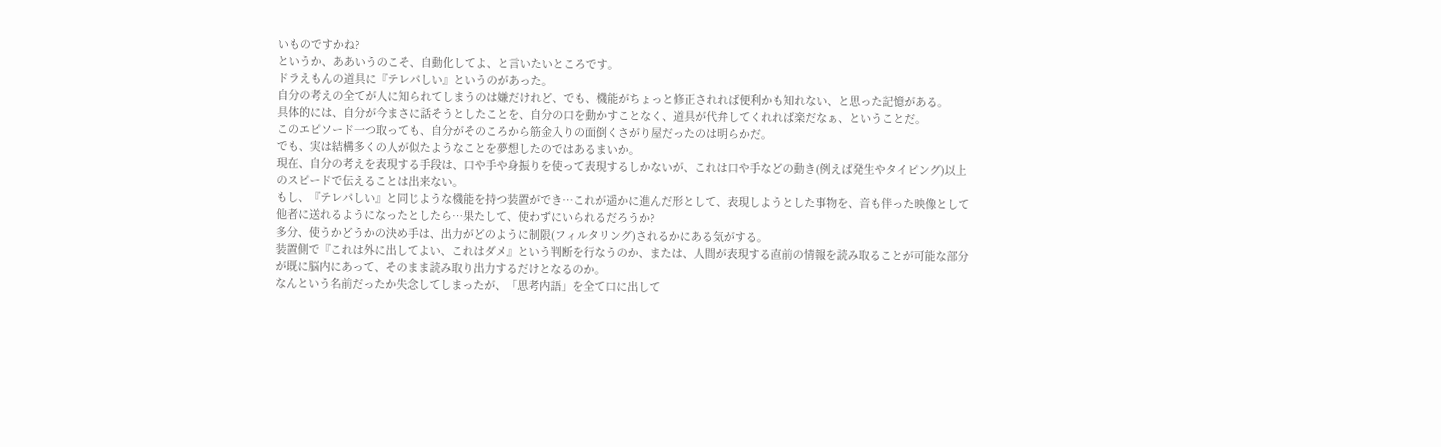いものですかね?
というか、ああいうのこそ、自動化してよ、と言いたいところです。
ドラえもんの道具に『テレパしい』というのがあった。
自分の考えの全てが人に知られてしまうのは嫌だけれど、でも、機能がちょっと修正されれば便利かも知れない、と思った記憶がある。
具体的には、自分が今まさに話そうとしたことを、自分の口を動かすことなく、道具が代弁してくれれば楽だなぁ、ということだ。
このエピソード一つ取っても、自分がそのころから筋金入りの面倒くさがり屋だったのは明らかだ。
でも、実は結構多くの人が似たようなことを夢想したのではあるまいか。
現在、自分の考えを表現する手段は、口や手や身振りを使って表現するしかないが、これは口や手などの動き(例えば発生やタイピング)以上のスピードで伝えることは出来ない。
もし、『テレパしい』と同じような機能を持つ装置ができ…これが遥かに進んだ形として、表現しようとした事物を、音も伴った映像として他者に送れるようになったとしたら…果たして、使わずにいられるだろうか?
多分、使うかどうかの決め手は、出力がどのように制限(フィルタリング)されるかにある気がする。
装置側で『これは外に出してよい、これはダメ』という判断を行なうのか、または、人間が表現する直前の情報を読み取ることが可能な部分が既に脳内にあって、そのまま読み取り出力するだけとなるのか。
なんという名前だったか失念してしまったが、「思考内語」を全て口に出して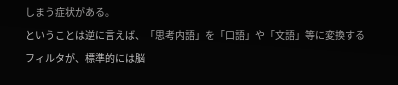しまう症状がある。
ということは逆に言えば、「思考内語」を「口語」や「文語」等に変換するフィルタが、標準的には脳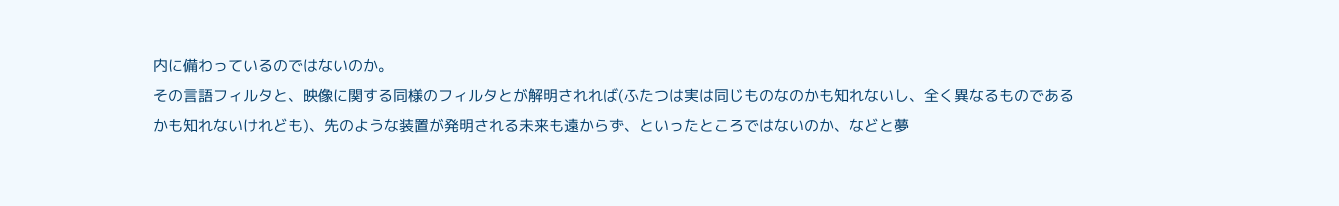内に備わっているのではないのか。
その言語フィルタと、映像に関する同様のフィルタとが解明されれば(ふたつは実は同じものなのかも知れないし、全く異なるものであるかも知れないけれども)、先のような装置が発明される未来も遠からず、といったところではないのか、などと夢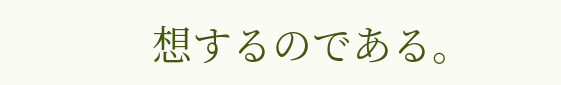想するのである。